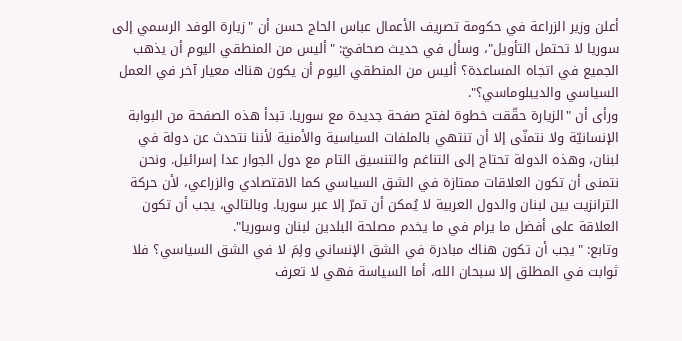أعلن وزير الزراعة في حكومة تصريف الأعمال عباس الحاج حسن أن "زيارة الوفد الرسمي إلى سوريا لا تحتمل التأويل"، وسأل في حديث صحافيّ: "أليس من المنطقي اليوم أن يذهب الجميع في اتجاه المساعدة؟ أليس من المنطقي اليوم أن يكون هناك معيار آخر في العمل السياسي والديبلوماسي؟".
ورأى أن "الزيارة حقّقت خطوة لفتح صفحة جديدة مع سوريا. تبدأ هذه الصفحة من البوابة الإنسانيّة ولا نتمنّى إلا أن تنتهي بالملفات السياسية والأمنية لأننا نتحدث عن دولة في لبنان، وهذه الدولة تحتاج إلى التناغم والتنسيق التام مع دول الجوار عدا إسرائيل. ونحن نتمنى أن تكون العلاقات ممتازة في الشق السياسي كما الاقتصادي والزراعي، لأن حركة الترانزيت بين لبنان والدول العربية لا يُمكن أن تمرّ إلا عبر سوريا. وبالتالي، يجب أن تكون العلاقة على أفضل ما يرام في ما يخدم مصلحة البلدين لبنان وسوريا".
وتابع: "يجب أن تكون هناك مبادرة في الشق الإنساني ولِمَ لا في الشق السياسي؟ فلا ثوابت في المطلق إلا سبحان الله، أما السياسة فهي لا تعرف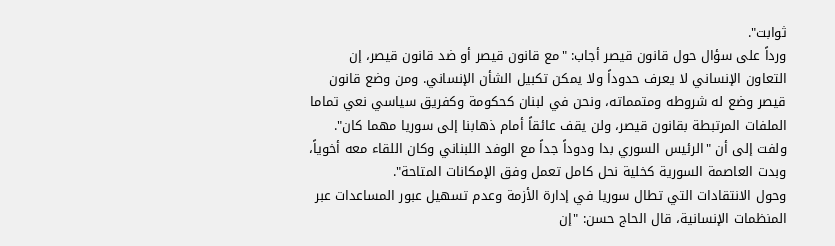ثوابت".
ورداً على سؤال حول قانون قيصر أجاب: "مع قانون قيصر أو ضد قانون قيصر، إن التعاون الإنساني لا يعرف حدوداً ولا يمكن تكبيل الشأن الإنساني. ومن وضع قانون قيصر وضع له شروطه ومتمماته، ونحن في لبنان كحكومة وكفريق سياسي نعي تماما الملفات المرتبطة بقانون قيصر، ولن يقف عائقاً أمام ذهابنا إلى سوريا مهما كان".
ولفت إلى أن "الرئيس السوري بدا ودوداً جداً مع الوفد اللبناني وكان اللقاء معه أخوياً، وبدت العاصمة السورية كخلية نحل كامل تعمل وفق الإمكانات المتاحة".
وحول الانتقادات التي تطال سوريا في إدارة الأزمة وعدم تسهيل عبور المساعدات عبر المنظمات الإنسانية، قال الحاج حسن: "إن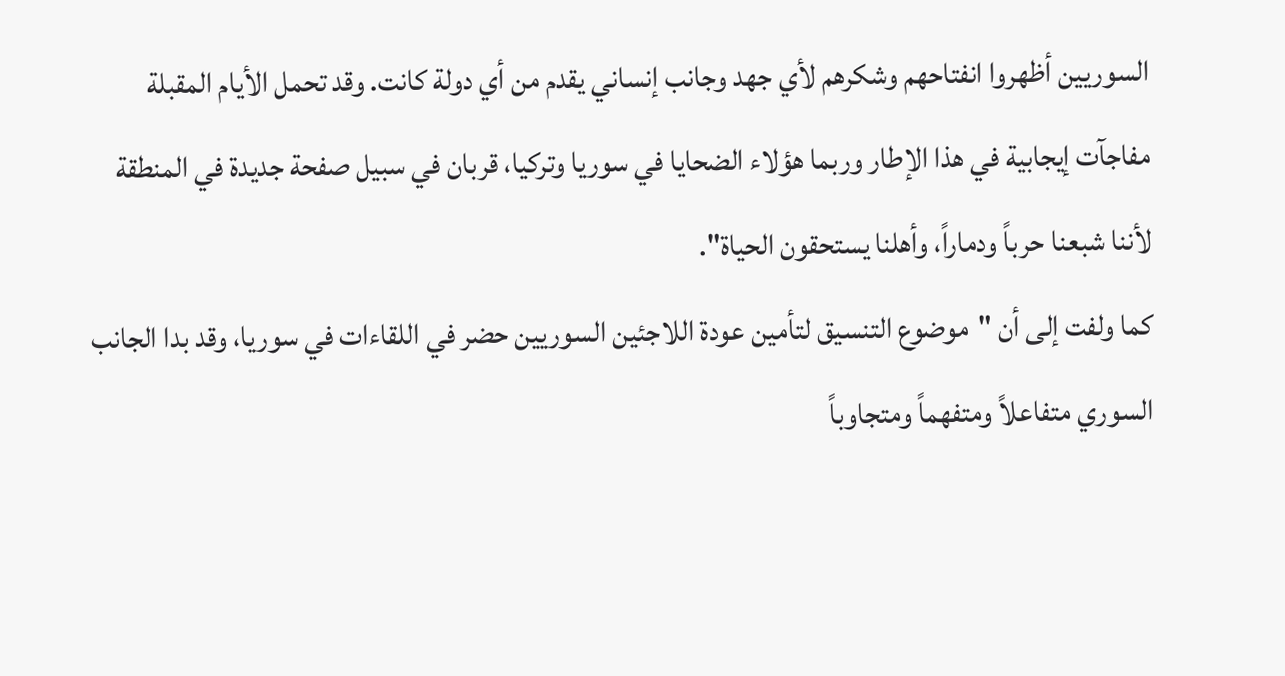السوريين أظهروا انفتاحهم وشكرهم لأي جهد وجانب إنساني يقدم من أي دولة كانت. وقد تحمل الأيام المقبلة مفاجآت إيجابية في هذا الإطار وربما هؤلاء الضحايا في سوريا وتركيا، قربان في سبيل صفحة جديدة في المنطقة لأننا شبعنا حرباً ودماراً، وأهلنا يستحقون الحياة".
كما ولفت إلى أن "موضوع التنسيق لتأمين عودة اللاجئين السوريين حضر في اللقاءات في سوريا، وقد بدا الجانب السوري متفاعلاً ومتفهماً ومتجاوباً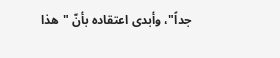جداً"، وأبدى اعتقاده بأنّ "هذا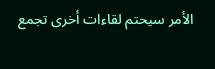الأمر سيحتم لقاءات أخرى تجمع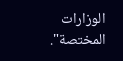الوزارات المختصة".